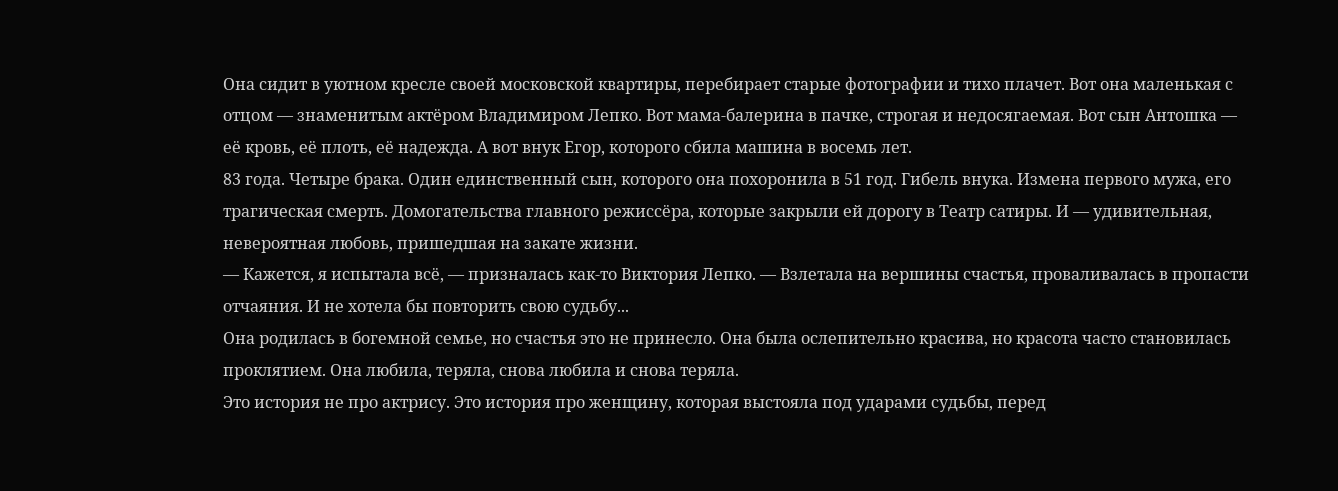Она сидит в уютном кресле своей московской квартиры, перебирает старые фотографии и тихо плачет. Вот она маленькая с отцом — знаменитым актёром Владимиром Лепко. Вот мама-балерина в пачке, строгая и недосягаемая. Вот сын Антошка — её кровь, её плоть, её надежда. А вот внук Егор, которого сбила машина в восемь лет.
83 года. Четыре брака. Один единственный сын, которого она похоронила в 51 год. Гибель внука. Измена первого мужа, его трагическая смерть. Домогательства главного режиссёра, которые закрыли ей дорогу в Театр сатиры. И — удивительная, невероятная любовь, пришедшая на закате жизни.
— Кажется, я испытала всё, — призналась как-то Виктория Лепко. — Взлетала на вершины счастья, проваливалась в пропасти отчаяния. И не хотела бы повторить свою судьбу...
Она родилась в богемной семье, но счастья это не принесло. Она была ослепительно красива, но красота часто становилась проклятием. Она любила, теряла, снова любила и снова теряла.
Это история не про актрису. Это история про женщину, которая выстояла под ударами судьбы, перед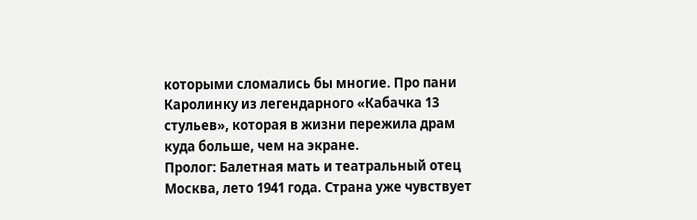которыми сломались бы многие. Про пани Каролинку из легендарного «Кабачка 13 стульев», которая в жизни пережила драм куда больше, чем на экране.
Пролог: Балетная мать и театральный отец
Москва, лето 1941 года. Страна уже чувствует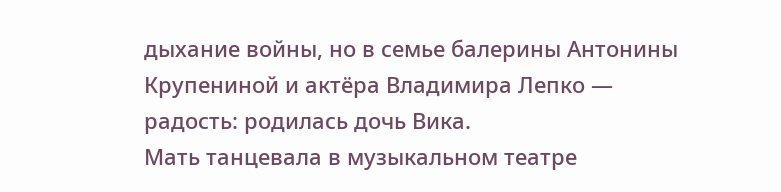дыхание войны, но в семье балерины Антонины Крупениной и актёра Владимира Лепко — радость: родилась дочь Вика.
Мать танцевала в музыкальном театре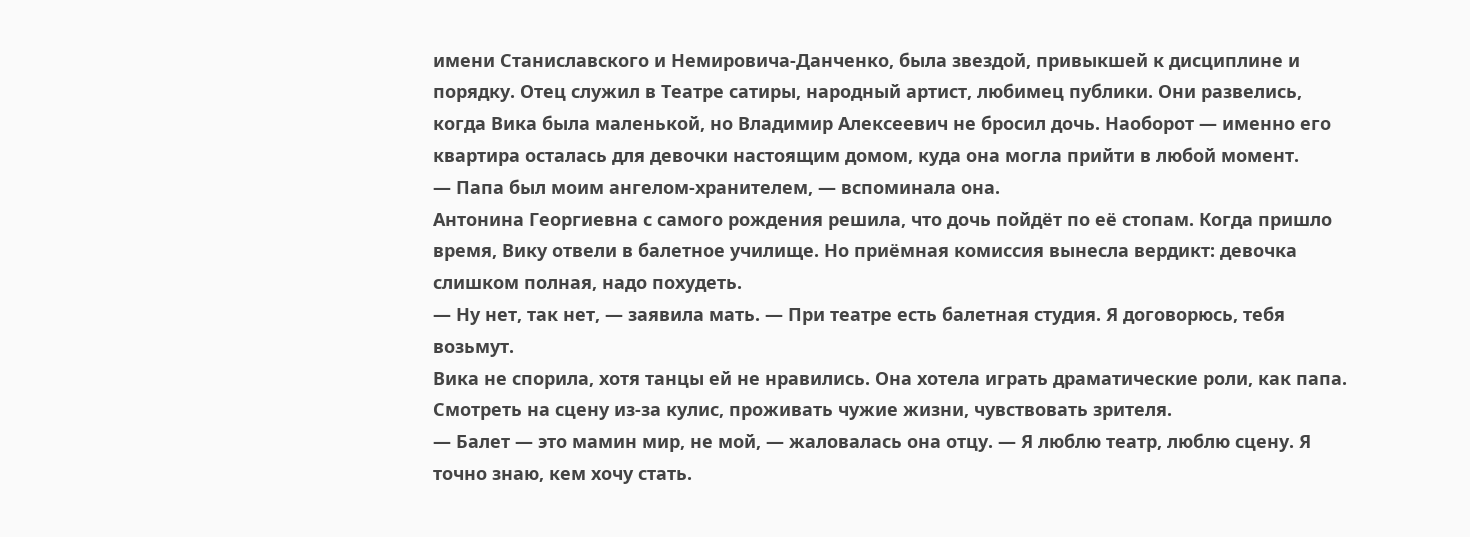имени Станиславского и Немировича-Данченко, была звездой, привыкшей к дисциплине и порядку. Отец служил в Театре сатиры, народный артист, любимец публики. Они развелись, когда Вика была маленькой, но Владимир Алексеевич не бросил дочь. Наоборот — именно его квартира осталась для девочки настоящим домом, куда она могла прийти в любой момент.
— Папа был моим ангелом-хранителем, — вспоминала она.
Антонина Георгиевна с самого рождения решила, что дочь пойдёт по её стопам. Когда пришло время, Вику отвели в балетное училище. Но приёмная комиссия вынесла вердикт: девочка слишком полная, надо похудеть.
— Ну нет, так нет, — заявила мать. — При театре есть балетная студия. Я договорюсь, тебя возьмут.
Вика не спорила, хотя танцы ей не нравились. Она хотела играть драматические роли, как папа. Смотреть на сцену из-за кулис, проживать чужие жизни, чувствовать зрителя.
— Балет — это мамин мир, не мой, — жаловалась она отцу. — Я люблю театр, люблю сцену. Я точно знаю, кем хочу стать.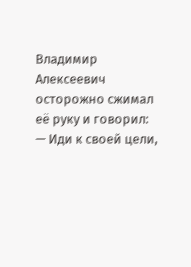Владимир Алексеевич осторожно сжимал её руку и говорил:
— Иди к своей цели,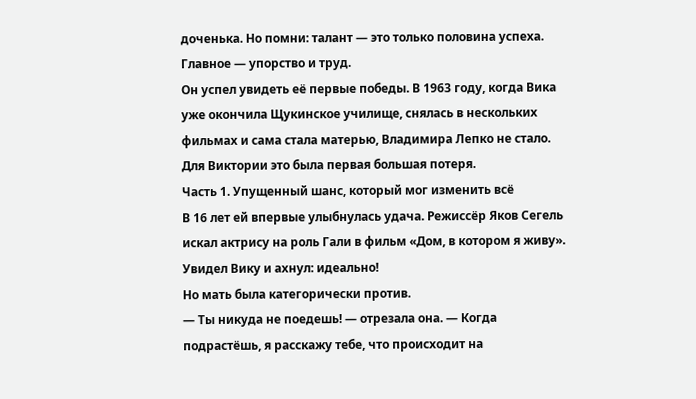доченька. Но помни: талант — это только половина успеха. Главное — упорство и труд.
Он успел увидеть её первые победы. В 1963 году, когда Вика уже окончила Щукинское училище, снялась в нескольких фильмах и сама стала матерью, Владимира Лепко не стало.
Для Виктории это была первая большая потеря.
Часть 1. Упущенный шанс, который мог изменить всё
В 16 лет ей впервые улыбнулась удача. Режиссёр Яков Сегель искал актрису на роль Гали в фильм «Дом, в котором я живу». Увидел Вику и ахнул: идеально!
Но мать была категорически против.
— Ты никуда не поедешь! — отрезала она. — Когда подрастёшь, я расскажу тебе, что происходит на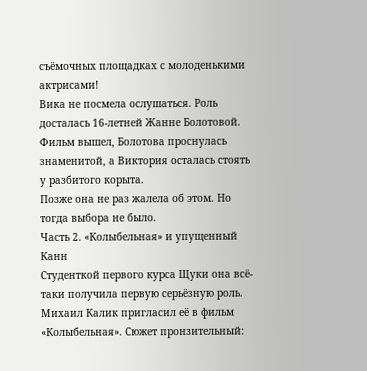съёмочных площадках с молоденькими актрисами!
Вика не посмела ослушаться. Роль досталась 16-летней Жанне Болотовой. Фильм вышел, Болотова проснулась знаменитой, а Виктория осталась стоять у разбитого корыта.
Позже она не раз жалела об этом. Но тогда выбора не было.
Часть 2. «Колыбельная» и упущенный Канн
Студенткой первого курса Щуки она всё-таки получила первую серьёзную роль. Михаил Калик пригласил её в фильм «Колыбельная». Сюжет пронзительный: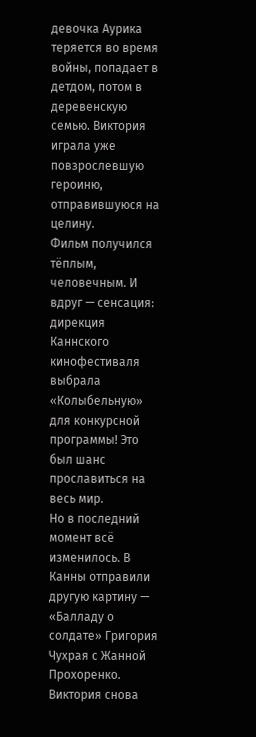девочка Аурика теряется во время войны, попадает в детдом, потом в деревенскую семью. Виктория играла уже повзрослевшую героиню, отправившуюся на целину.
Фильм получился тёплым, человечным. И вдруг — сенсация: дирекция Каннского кинофестиваля выбрала «Колыбельную» для конкурсной программы! Это был шанс прославиться на весь мир.
Но в последний момент всё изменилось. В Канны отправили другую картину — «Балладу о солдате» Григория Чухрая с Жанной Прохоренко.
Виктория снова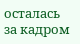осталась за кадром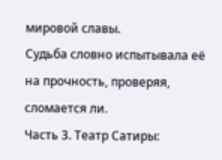мировой славы.
Судьба словно испытывала её на прочность, проверяя, сломается ли.
Часть 3. Театр Сатиры: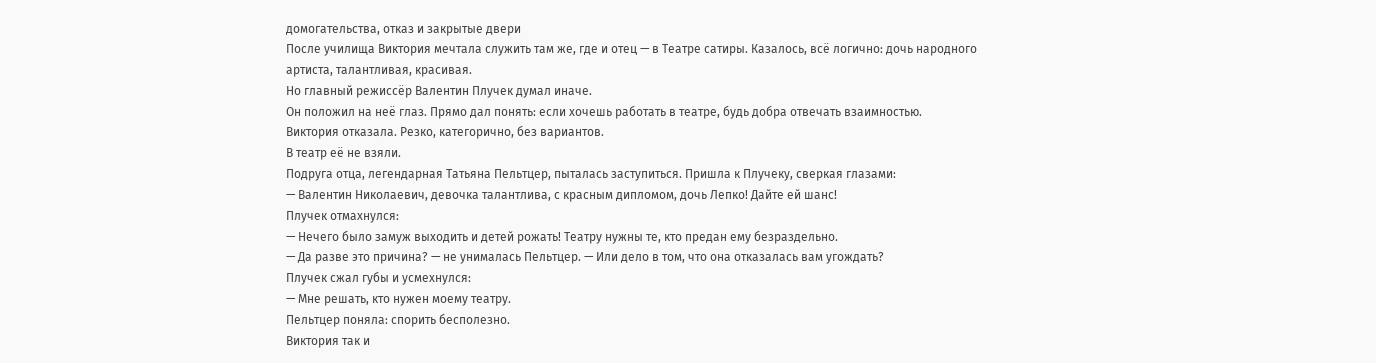домогательства, отказ и закрытые двери
После училища Виктория мечтала служить там же, где и отец — в Театре сатиры. Казалось, всё логично: дочь народного артиста, талантливая, красивая.
Но главный режиссёр Валентин Плучек думал иначе.
Он положил на неё глаз. Прямо дал понять: если хочешь работать в театре, будь добра отвечать взаимностью.
Виктория отказала. Резко, категорично, без вариантов.
В театр её не взяли.
Подруга отца, легендарная Татьяна Пельтцер, пыталась заступиться. Пришла к Плучеку, сверкая глазами:
— Валентин Николаевич, девочка талантлива, с красным дипломом, дочь Лепко! Дайте ей шанс!
Плучек отмахнулся:
— Нечего было замуж выходить и детей рожать! Театру нужны те, кто предан ему безраздельно.
— Да разве это причина? — не унималась Пельтцер. — Или дело в том, что она отказалась вам угождать?
Плучек сжал губы и усмехнулся:
— Мне решать, кто нужен моему театру.
Пельтцер поняла: спорить бесполезно.
Виктория так и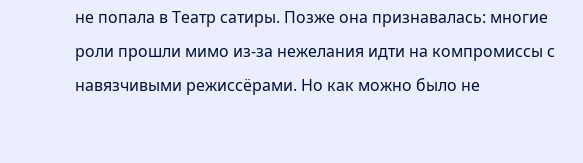не попала в Театр сатиры. Позже она признавалась: многие роли прошли мимо из-за нежелания идти на компромиссы с навязчивыми режиссёрами. Но как можно было не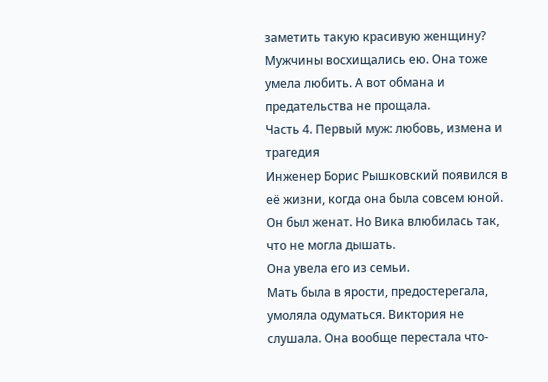заметить такую красивую женщину? Мужчины восхищались ею. Она тоже умела любить. А вот обмана и предательства не прощала.
Часть 4. Первый муж: любовь, измена и трагедия
Инженер Борис Рышковский появился в её жизни, когда она была совсем юной. Он был женат. Но Вика влюбилась так, что не могла дышать.
Она увела его из семьи.
Мать была в ярости, предостерегала, умоляла одуматься. Виктория не слушала. Она вообще перестала что-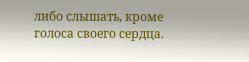либо слышать, кроме голоса своего сердца.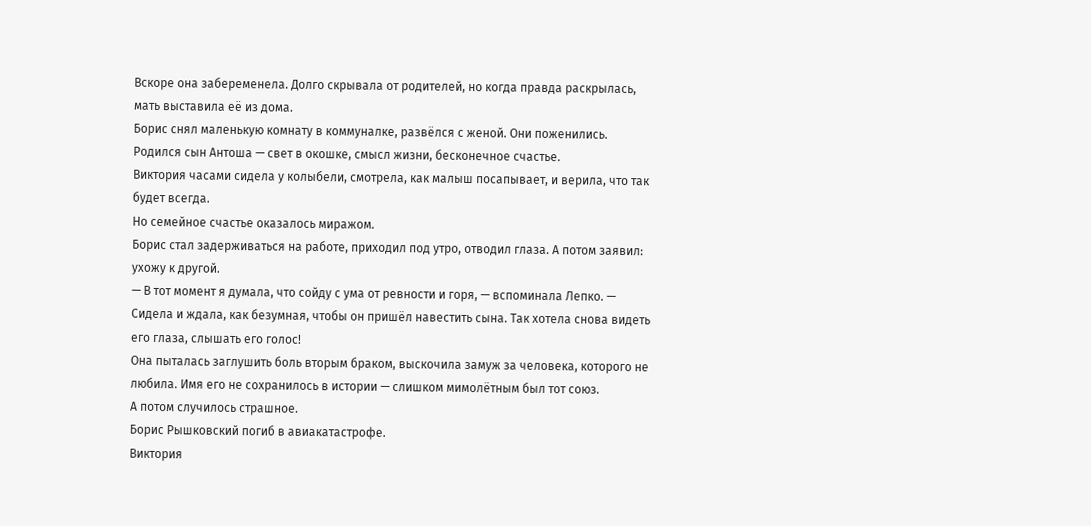Вскоре она забеременела. Долго скрывала от родителей, но когда правда раскрылась, мать выставила её из дома.
Борис снял маленькую комнату в коммуналке, развёлся с женой. Они поженились. Родился сын Антоша — свет в окошке, смысл жизни, бесконечное счастье.
Виктория часами сидела у колыбели, смотрела, как малыш посапывает, и верила, что так будет всегда.
Но семейное счастье оказалось миражом.
Борис стал задерживаться на работе, приходил под утро, отводил глаза. А потом заявил: ухожу к другой.
— В тот момент я думала, что сойду с ума от ревности и горя, — вспоминала Лепко. — Сидела и ждала, как безумная, чтобы он пришёл навестить сына. Так хотела снова видеть его глаза, слышать его голос!
Она пыталась заглушить боль вторым браком, выскочила замуж за человека, которого не любила. Имя его не сохранилось в истории — слишком мимолётным был тот союз.
А потом случилось страшное.
Борис Рышковский погиб в авиакатастрофе.
Виктория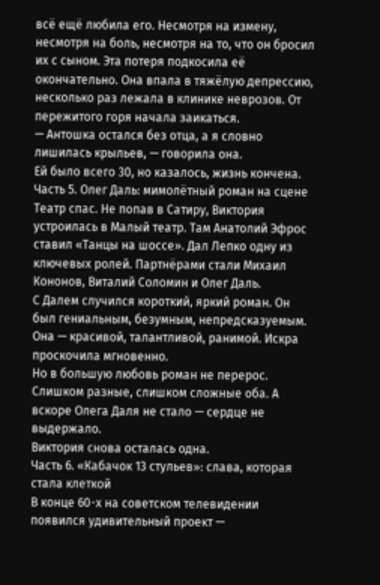всё ещё любила его. Несмотря на измену, несмотря на боль, несмотря на то, что он бросил их с сыном. Эта потеря подкосила её окончательно. Она впала в тяжёлую депрессию, несколько раз лежала в клинике неврозов. От пережитого горя начала заикаться.
— Антошка остался без отца, а я словно лишилась крыльев, — говорила она.
Ей было всего 30, но казалось, жизнь кончена.
Часть 5. Олег Даль: мимолётный роман на сцене
Театр спас. Не попав в Сатиру, Виктория устроилась в Малый театр. Там Анатолий Эфрос ставил «Танцы на шоссе». Дал Лепко одну из ключевых ролей. Партнёрами стали Михаил Кононов, Виталий Соломин и Олег Даль.
С Далем случился короткий, яркий роман. Он был гениальным, безумным, непредсказуемым. Она — красивой, талантливой, ранимой. Искра проскочила мгновенно.
Но в большую любовь роман не перерос. Слишком разные, слишком сложные оба. А вскоре Олега Даля не стало — сердце не выдержало.
Виктория снова осталась одна.
Часть 6. «Кабачок 13 стульев»: слава, которая стала клеткой
В конце 60-х на советском телевидении появился удивительный проект —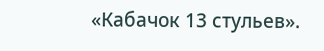«Кабачок 13 стульев».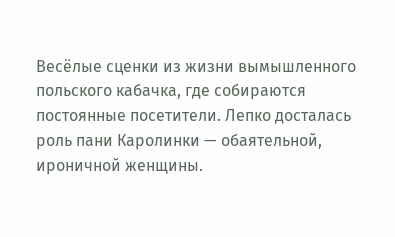Весёлые сценки из жизни вымышленного польского кабачка, где собираются постоянные посетители. Лепко досталась роль пани Каролинки — обаятельной, ироничной женщины.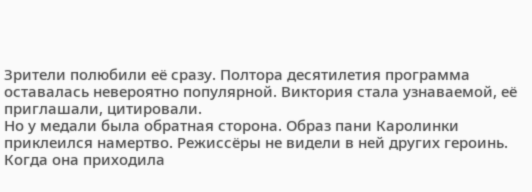Зрители полюбили её сразу. Полтора десятилетия программа оставалась невероятно популярной. Виктория стала узнаваемой, её приглашали, цитировали.
Но у медали была обратная сторона. Образ пани Каролинки приклеился намертво. Режиссёры не видели в ней других героинь. Когда она приходила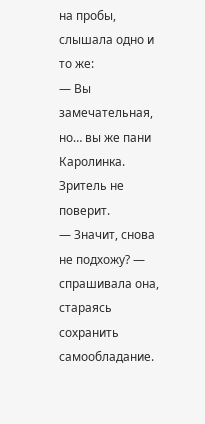на пробы, слышала одно и то же:
— Вы замечательная, но… вы же пани Каролинка. Зритель не поверит.
— Значит, снова не подхожу? — спрашивала она, стараясь сохранить самообладание.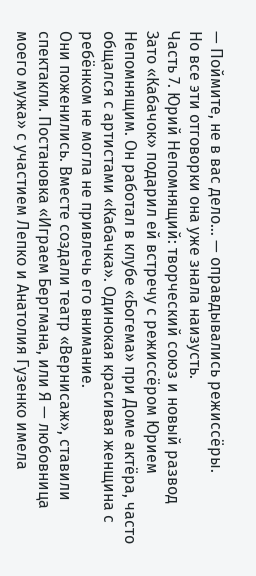— Поймите, не в вас дело… — оправдывались режиссёры.
Но все эти отговорки она уже знала наизусть.
Часть 7. Юрий Непомнящий: творческий союз и новый развод
Зато «Кабачок» подарил ей встречу с режиссёром Юрием Непомнящим. Он работал в клубе «Богема» при Доме актёра, часто общался с артистами «Кабачка». Одинокая красивая женщина с ребёнком не могла не привлечь его внимание.
Они поженились. Вместе создали театр «Вернисаж», ставили спектакли. Постановка «Играем Бергмана, или Я — любовница моего мужа» с участием Лепко и Анатолия Гузенко имела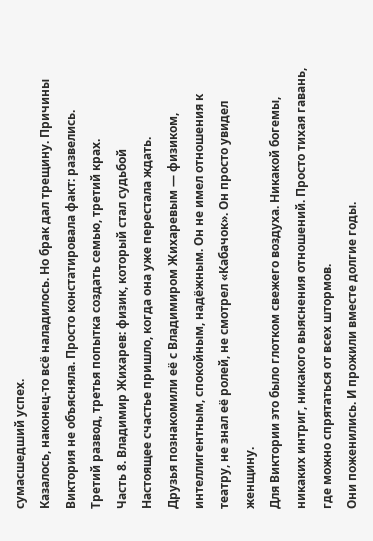сумасшедший успех.
Казалось, наконец-то всё наладилось. Но брак дал трещину. Причины Виктория не объясняла. Просто констатировала факт: развелись.
Третий развод, третья попытка создать семью, третий крах.
Часть 8. Владимир Жихарев: физик, который стал судьбой
Настоящее счастье пришло, когда она уже перестала ждать.
Друзья познакомили её с Владимиром Жихаревым — физиком, интеллигентным, спокойным, надёжным. Он не имел отношения к театру, не знал её ролей, не смотрел «Кабачок». Он просто увидел женщину.
Для Виктории это было глотком свежего воздуха. Никакой богемы, никаких интриг, никакого выяснения отношений. Просто тихая гавань, где можно спрятаться от всех штормов.
Они поженились. И прожили вместе долгие годы.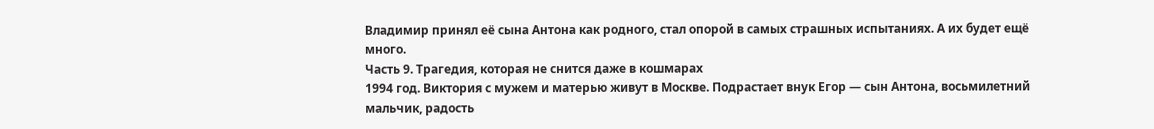Владимир принял её сына Антона как родного, стал опорой в самых страшных испытаниях. А их будет ещё много.
Часть 9. Трагедия, которая не снится даже в кошмарах
1994 год. Виктория с мужем и матерью живут в Москве. Подрастает внук Егор — сын Антона, восьмилетний мальчик, радость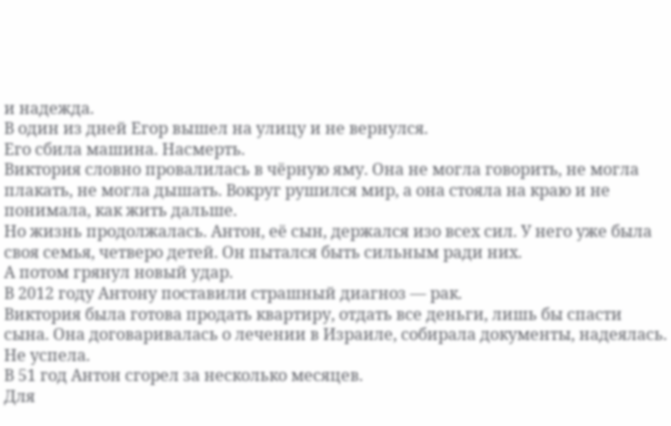и надежда.
В один из дней Егор вышел на улицу и не вернулся.
Его сбила машина. Насмерть.
Виктория словно провалилась в чёрную яму. Она не могла говорить, не могла плакать, не могла дышать. Вокруг рушился мир, а она стояла на краю и не понимала, как жить дальше.
Но жизнь продолжалась. Антон, её сын, держался изо всех сил. У него уже была своя семья, четверо детей. Он пытался быть сильным ради них.
А потом грянул новый удар.
В 2012 году Антону поставили страшный диагноз — рак.
Виктория была готова продать квартиру, отдать все деньги, лишь бы спасти сына. Она договаривалась о лечении в Израиле, собирала документы, надеялась.
Не успела.
В 51 год Антон сгорел за несколько месяцев.
Для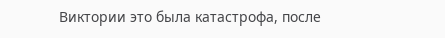Виктории это была катастрофа, после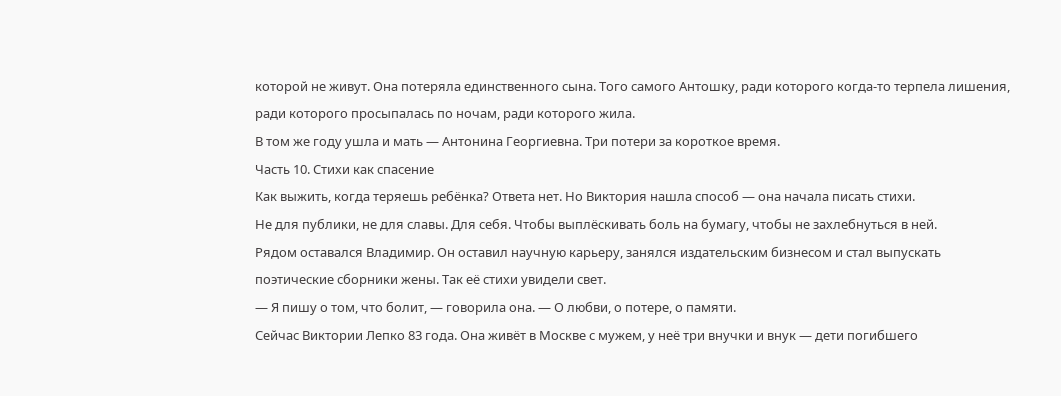которой не живут. Она потеряла единственного сына. Того самого Антошку, ради которого когда-то терпела лишения, ради которого просыпалась по ночам, ради которого жила.
В том же году ушла и мать — Антонина Георгиевна. Три потери за короткое время.
Часть 10. Стихи как спасение
Как выжить, когда теряешь ребёнка? Ответа нет. Но Виктория нашла способ — она начала писать стихи.
Не для публики, не для славы. Для себя. Чтобы выплёскивать боль на бумагу, чтобы не захлебнуться в ней.
Рядом оставался Владимир. Он оставил научную карьеру, занялся издательским бизнесом и стал выпускать поэтические сборники жены. Так её стихи увидели свет.
— Я пишу о том, что болит, — говорила она. — О любви, о потере, о памяти.
Сейчас Виктории Лепко 83 года. Она живёт в Москве с мужем, у неё три внучки и внук — дети погибшего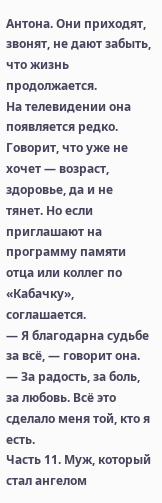Антона. Они приходят, звонят, не дают забыть, что жизнь продолжается.
На телевидении она появляется редко. Говорит, что уже не хочет — возраст, здоровье, да и не тянет. Но если приглашают на программу памяти отца или коллег по «Кабачку», соглашается.
— Я благодарна судьбе за всё, — говорит она. — За радость, за боль, за любовь. Всё это сделало меня той, кто я есть.
Часть 11. Муж, который стал ангелом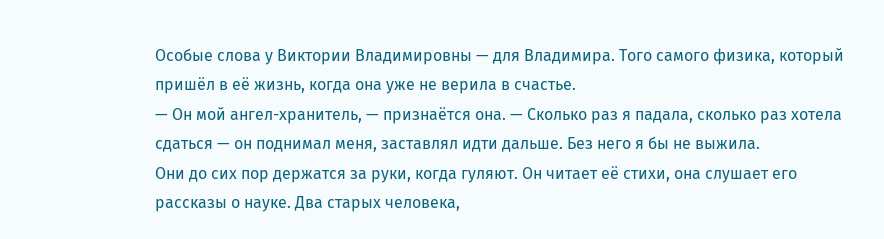Особые слова у Виктории Владимировны — для Владимира. Того самого физика, который пришёл в её жизнь, когда она уже не верила в счастье.
— Он мой ангел-хранитель, — признаётся она. — Сколько раз я падала, сколько раз хотела сдаться — он поднимал меня, заставлял идти дальше. Без него я бы не выжила.
Они до сих пор держатся за руки, когда гуляют. Он читает её стихи, она слушает его рассказы о науке. Два старых человека,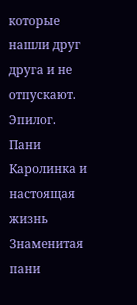которые нашли друг друга и не отпускают.
Эпилог. Пани Каролинка и настоящая жизнь
Знаменитая пани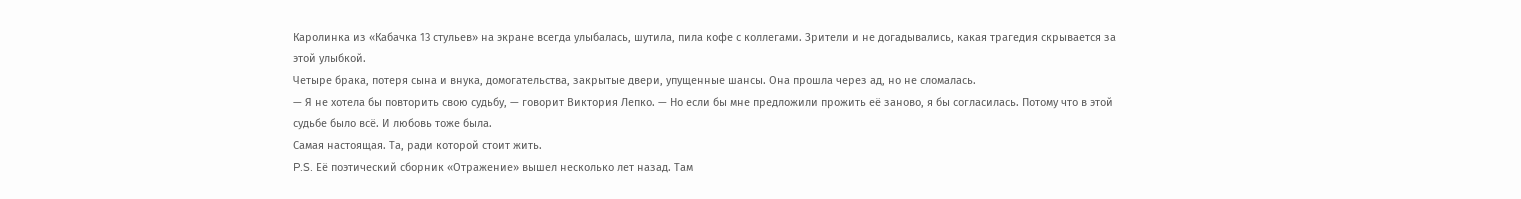Каролинка из «Кабачка 13 стульев» на экране всегда улыбалась, шутила, пила кофе с коллегами. Зрители и не догадывались, какая трагедия скрывается за этой улыбкой.
Четыре брака, потеря сына и внука, домогательства, закрытые двери, упущенные шансы. Она прошла через ад, но не сломалась.
— Я не хотела бы повторить свою судьбу, — говорит Виктория Лепко. — Но если бы мне предложили прожить её заново, я бы согласилась. Потому что в этой судьбе было всё. И любовь тоже была.
Самая настоящая. Та, ради которой стоит жить.
P.S. Её поэтический сборник «Отражение» вышел несколько лет назад. Там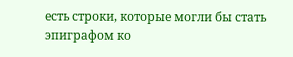есть строки, которые могли бы стать эпиграфом ко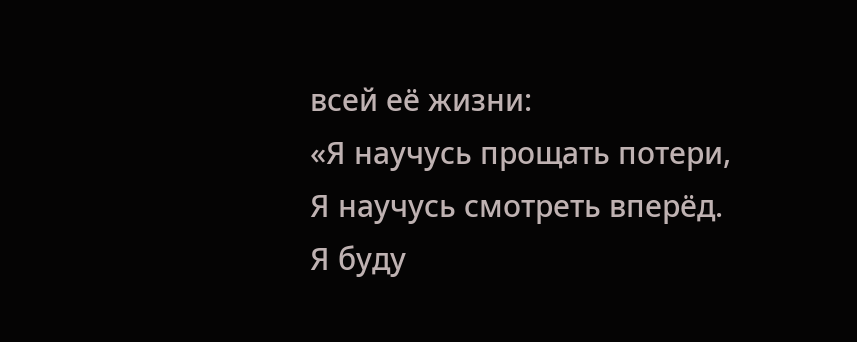всей её жизни:
«Я научусь прощать потери,
Я научусь смотреть вперёд.
Я буду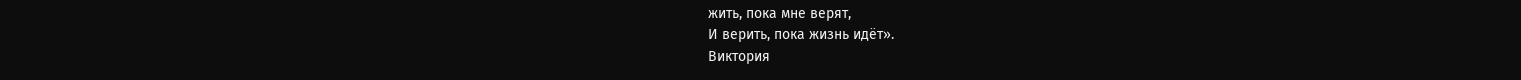жить, пока мне верят,
И верить, пока жизнь идёт».
Виктория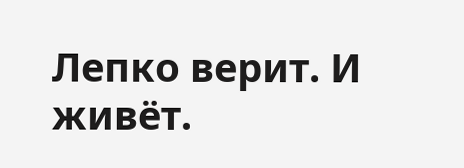Лепко верит. И живёт.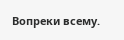Вопреки всему.